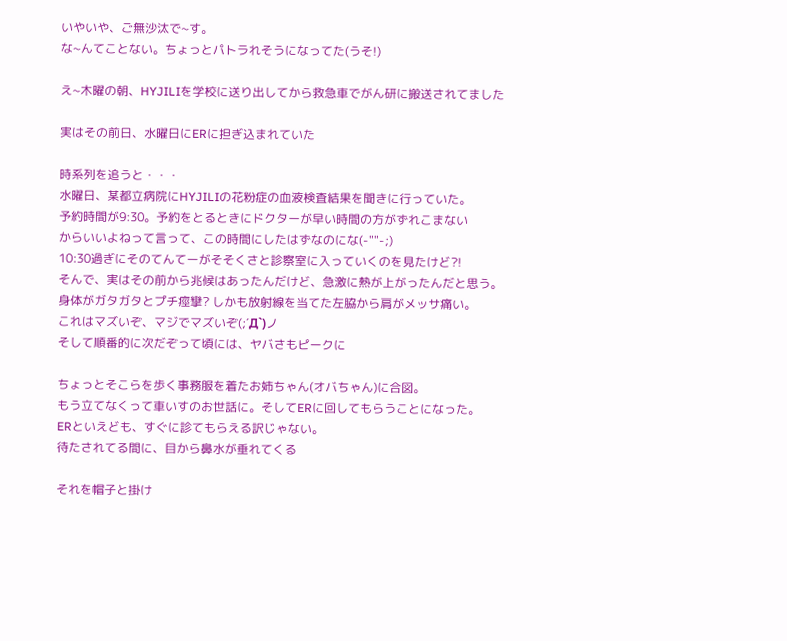いやいや、ご無沙汰で~す。
な~んてことない。ちょっとパトラれそうになってた(うそ!)

え~木曜の朝、HYJILIを学校に送り出してから救急車でがん研に搬送されてました

実はその前日、水曜日にERに担ぎ込まれていた

時系列を追うと・・・
水曜日、某都立病院にHYJILIの花粉症の血液検査結果を聞きに行っていた。
予約時間が9:30。予約をとるときにドクターが早い時間の方がずれこまない
からいいよねって言って、この時間にしたはずなのにな(-""-;)
10:30過ぎにそのてんてーがそそくさと診察室に入っていくのを見たけど?!
そんで、実はその前から兆候はあったんだけど、急激に熱が上がったんだと思う。
身体がガタガタとプチ痙攣? しかも放射線を当てた左脇から肩がメッサ痛い。
これはマズいぞ、マジでマズいぞ(;´Д`)ノ
そして順番的に次だぞって頃には、ヤバさもピークに

ちょっとそこらを歩く事務服を着たお姉ちゃん(オバちゃん)に合図。
もう立てなくって車いすのお世話に。そしてERに回してもらうことになった。
ERといえども、すぐに診てもらえる訳じゃない。
待たされてる間に、目から鼻水が垂れてくる

それを帽子と掛け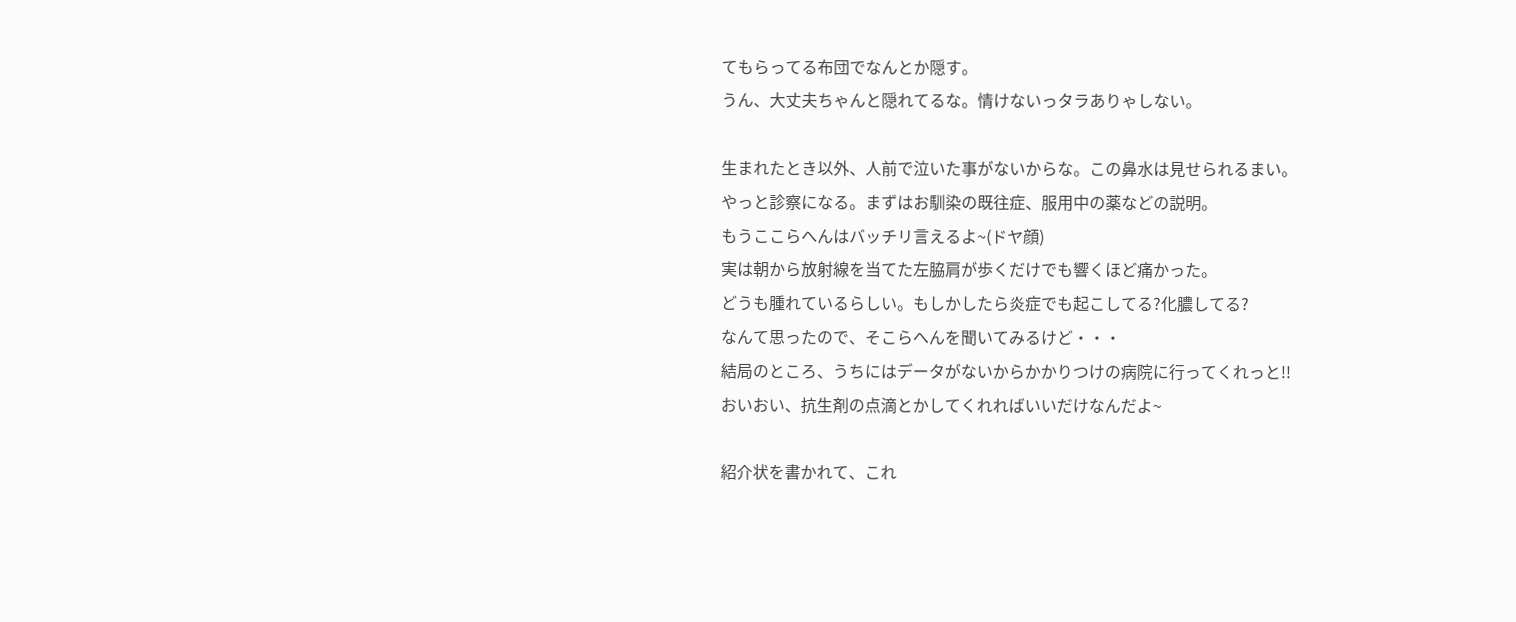てもらってる布団でなんとか隠す。
うん、大丈夫ちゃんと隠れてるな。情けないっタラありゃしない。

生まれたとき以外、人前で泣いた事がないからな。この鼻水は見せられるまい。
やっと診察になる。まずはお馴染の既往症、服用中の薬などの説明。
もうここらへんはバッチリ言えるよ~(ドヤ顔)
実は朝から放射線を当てた左脇肩が歩くだけでも響くほど痛かった。
どうも腫れているらしい。もしかしたら炎症でも起こしてる?化膿してる?
なんて思ったので、そこらへんを聞いてみるけど・・・
結局のところ、うちにはデータがないからかかりつけの病院に行ってくれっと!!
おいおい、抗生剤の点滴とかしてくれればいいだけなんだよ~

紹介状を書かれて、これ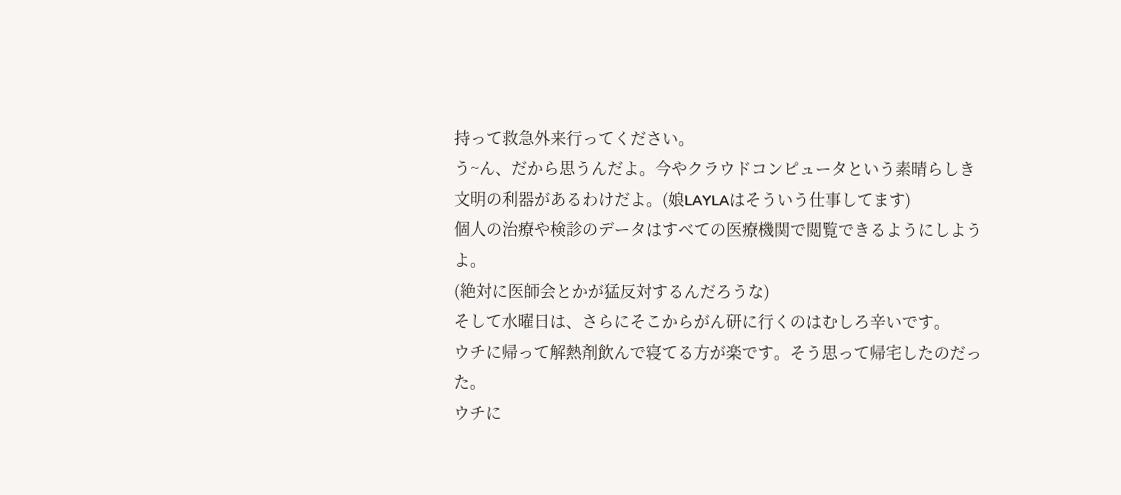持って救急外来行ってください。
う~ん、だから思うんだよ。今やクラウドコンピュータという素晴らしき
文明の利器があるわけだよ。(娘LAYLAはそういう仕事してます)
個人の治療や検診のデータはすべての医療機関で閲覧できるようにしようよ。
(絶対に医師会とかが猛反対するんだろうな)
そして水曜日は、さらにそこからがん研に行くのはむしろ辛いです。
ウチに帰って解熱剤飲んで寝てる方が楽です。そう思って帰宅したのだった。
ウチに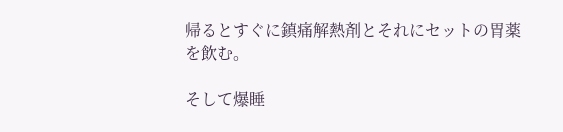帰るとすぐに鎮痛解熱剤とそれにセットの胃薬を飲む。

そして爆睡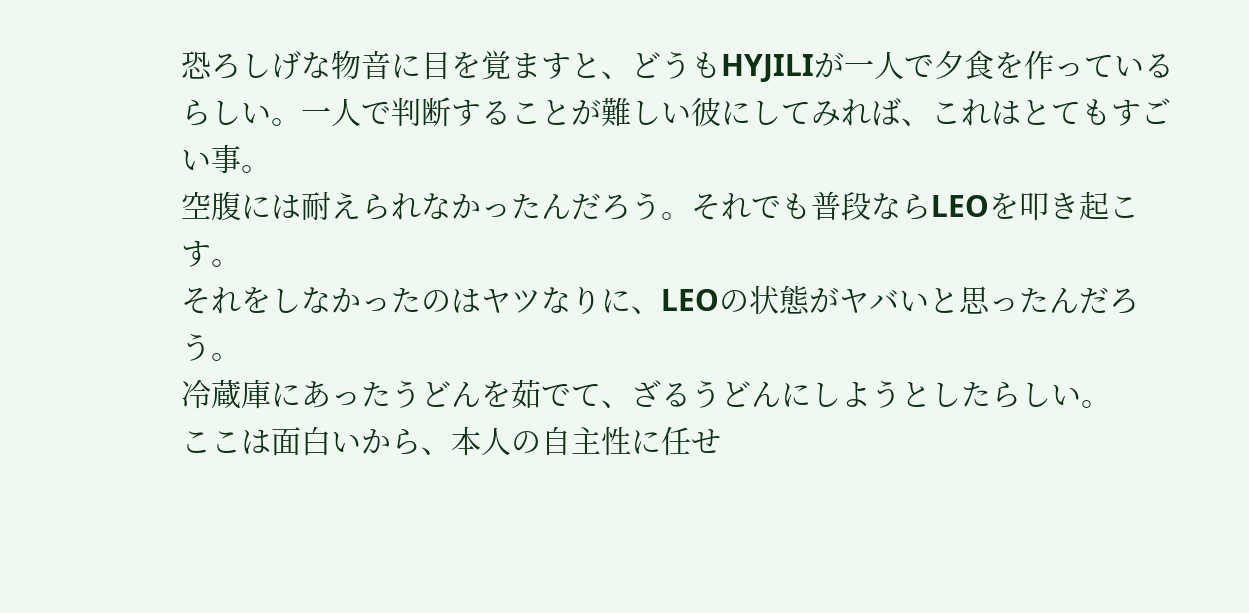恐ろしげな物音に目を覚ますと、どうもHYJILIが一人で夕食を作っている
らしい。一人で判断することが難しい彼にしてみれば、これはとてもすごい事。
空腹には耐えられなかったんだろう。それでも普段ならLEOを叩き起こす。
それをしなかったのはヤツなりに、LEOの状態がヤバいと思ったんだろう。
冷蔵庫にあったうどんを茹でて、ざるうどんにしようとしたらしい。
ここは面白いから、本人の自主性に任せ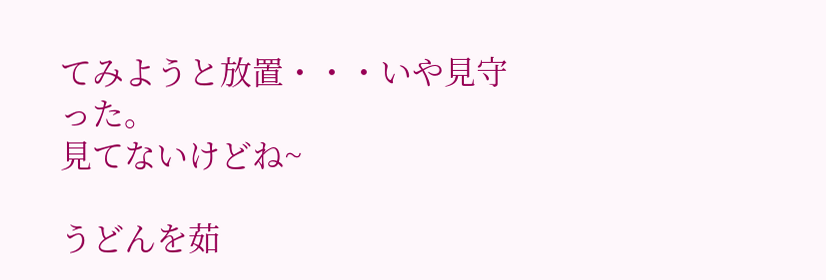てみようと放置・・・いや見守った。
見てないけどね~

うどんを茹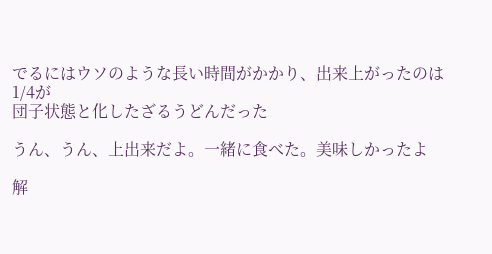でるにはウソのような長い時間がかかり、出来上がったのは1/4が
団子状態と化したざるうどんだった

うん、うん、上出来だよ。一緒に食べた。美味しかったよ

解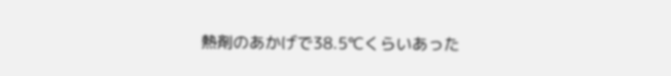熱剤のあかげで38.5℃くらいあった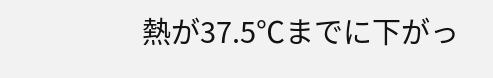熱が37.5℃までに下がっ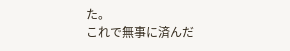た。
これで無事に済んだ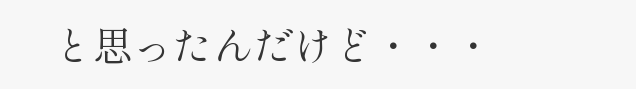と思ったんだけど・・・